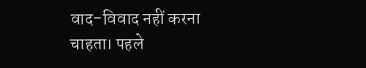वाद-विवाद नहीं करना चाहता। पहले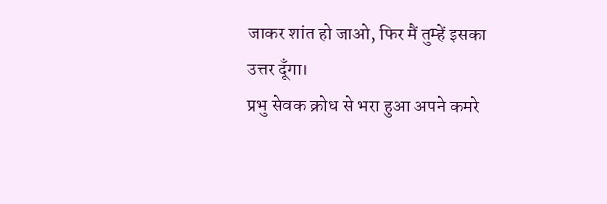जाकर शांत हो जाओ, फिर मैं तुम्हें इसका उत्तर दूँगा।
प्रभु सेवक क्रोध से भरा हुआ अपने कमरे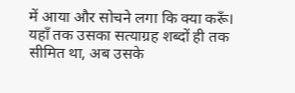में आया और सोचने लगा कि क्या करूँ। यहाँ तक उसका सत्याग्रह शब्दों ही तक सीमित था, अब उसके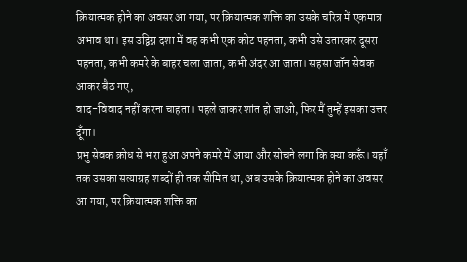क्रियात्मक होने का अवसर आ गया, पर क्रियात्मक शक्ति का उसके चरित्र में एकमात्र अभाव था। इस उद्विग्न दशा में वह कभी एक कोट पहनता, कभी उसे उतारकर दूसरा पहनता, कभी कमरे के बाहर चला जाता, कभी अंदर आ जाता। सहसा जॉन सेवक आकर बैठ गए,
वाद-विवाद नहीं करना चाहता। पहले जाकर शांत हो जाओ, फिर मैं तुम्हें इसका उत्तर दूँगा।
प्रभु सेवक क्रोध से भरा हुआ अपने कमरे में आया और सोचने लगा कि क्या करूँ। यहाँ तक उसका सत्याग्रह शब्दों ही तक सीमित था, अब उसके क्रियात्मक होने का अवसर आ गया, पर क्रियात्मक शक्ति का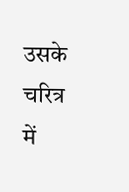उसके चरित्र में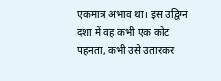एकमात्र अभाव था। इस उद्विग्न दशा में वह कभी एक कोट पहनता, कभी उसे उतारकर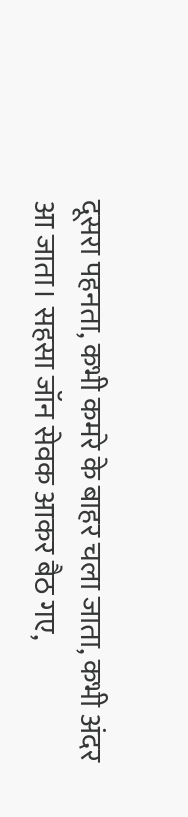दूसरा पहनता, कभी कमरे के बाहर चला जाता, कभी अंदर आ जाता। सहसा जॉन सेवक आकर बैठ गए,